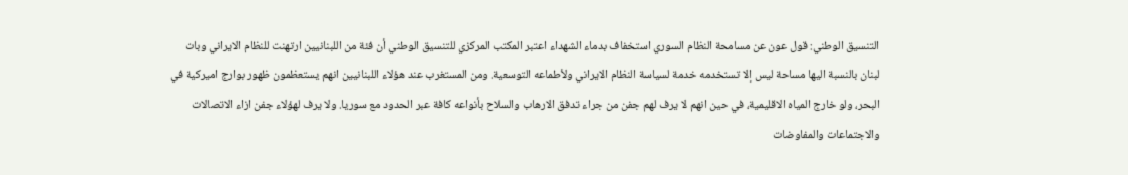التنسيق الوطني: قول عون عن مسامحة النظام السوري استخفاف بدماء الشهداء اعتبر المكتب المركزي للتنسيق الوطني أن فئة من اللبنانيين ارتهنت للنظام الايراني وبات لبنان بالنسبة اليها مساحة ليس إلا تستخدمه خدمة لسياسة النظام الايراني ولأطماعه التوسعية. ومن المستغرب عند هؤلاء اللبنانيين انهم يستعظمون ظهور بوارج اميركية في البحر، ولو خارج المياه الاقليمية، في حين انهم لا يرف لهم جفن من جراء تدفق الارهاب والسلاح بأنواعه كافة عبر الحدود مع سوريا. ولا يرف لهؤلاء جفن ازاء الاتصالات والاجتماعات والمفاوضات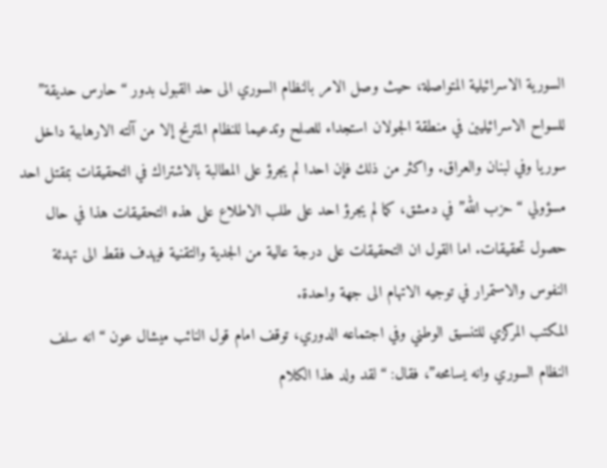السورية الاسرائيلية المتواصلة، حيث وصل الامر بالنظام السوري الى حد القبول بدور “حارس حديقة” للسواح الاسرائيليين في منطقة الجولان استجداء للصلح وتدعيما للنظام المترنح إلا من آلته الارهابية داخل سوريا وفي لبنان والعراق. واكثر من ذلك فإن احدا لم يجرؤ على المطالبة بالاشتراك في التحقيقات بمقتل احد مسؤولي “حزب الله” في دمشق، كما لم يجرؤ احد على طلب الاطلاع على هذه التحقيقات هذا في حال حصول تحقيقات. اما القول ان التحقيقات على درجة عالية من الجدية والتقنية فيهدف فقط الى تهدئة النفوس والاستمرار في توجيه الاتهام الى جهة واحدة.
المكتب المركزي للتنسيق الوطني وفي اجتماعه الدوري، توقف امام قول النائب ميشال عون “انه سلف النظام السوري وانه يسامحه”، فقال: “لقد ولد هذا الكلام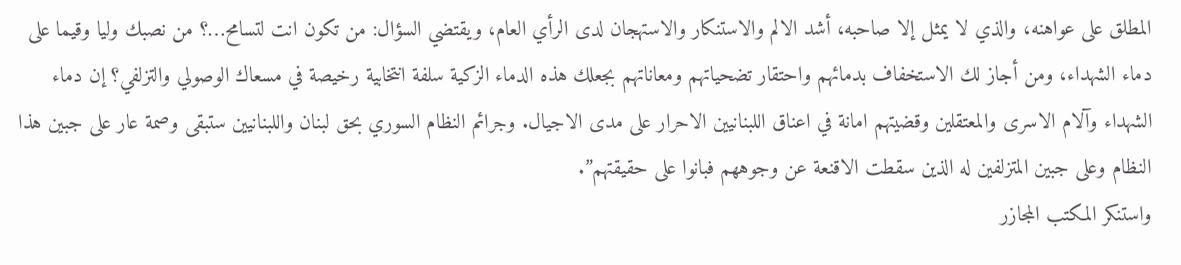المطلق على عواهنه، والذي لا يمثل إلا صاحبه، أشد الالم والاستنكار والاستهجان لدى الرأي العام، ويقتضي السؤال: من تكون انت لتسامح…؟ من نصبك وليا وقيما على دماء الشهداء، ومن أجاز لك الاستخفاف بدمائهم واحتقار تضحياتهم ومعاناتهم بجعلك هذه الدماء الزكية سلفة انتخابية رخيصة في مسعاك الوصولي والتزلفي؟ إن دماء الشهداء وآلام الاسرى والمعتقلين وقضيتهم امانة في اعناق اللبنانيين الاحرار على مدى الاجيال. وجرائم النظام السوري بحق لبنان واللبنانيين ستبقى وصمة عار على جبين هذا النظام وعلى جبين المتزلفين له الذين سقطت الاقنعة عن وجوههم فبانوا على حقيقتهم”.
واستنكر المكتب المجازر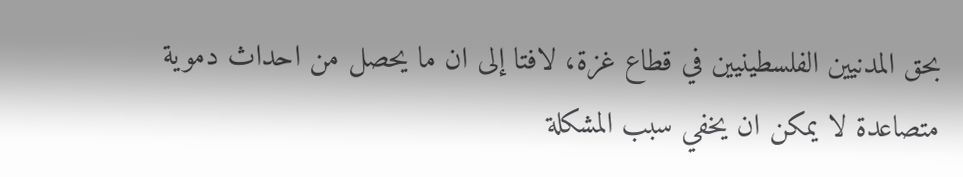بحق المدنيين الفلسطينيين في قطاع غزة، لافتا إلى ان ما يحصل من احداث دموية متصاعدة لا يمكن ان يخفي سبب المشكلة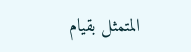المتمثل بقيام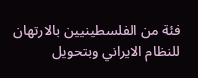فئة من الفلسطينيين بالارتهان للنظام الايراني وبتحويل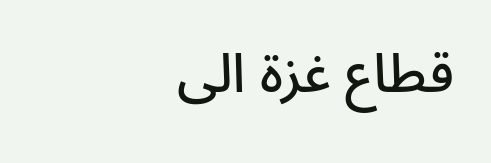قطاع غزة الى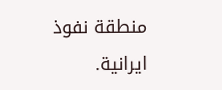منطقة نفوذ ايرانية.